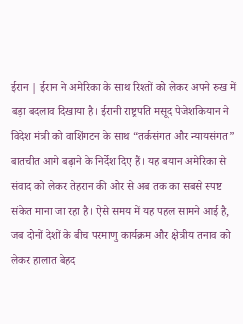ईरान | ईरान ने अमेरिका के साथ रिश्तों को लेकर अपने रुख में बड़ा बदलाव दिखाया है। ईरानी राष्ट्रपति मसूद पेजेशकियान ने विदेश मंत्री को वाशिंगटन के साथ “तर्कसंगत और न्यायसंगत” बातचीत आगे बढ़ाने के निर्देश दिए हैं। यह बयान अमेरिका से संवाद को लेकर तेहरान की ओर से अब तक का सबसे स्पष्ट संकेत माना जा रहा है। ऐसे समय में यह पहल सामने आई है, जब दोनों देशों के बीच परमाणु कार्यक्रम और क्षेत्रीय तनाव को लेकर हालात बेहद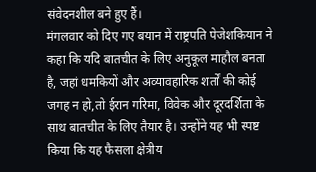संवेदनशील बने हुए हैं।
मंगलवार को दिए गए बयान में राष्ट्रपति पेजेशकियान ने कहा कि यदि बातचीत के लिए अनुकूल माहौल बनता है, जहां धमकियों और अव्यावहारिक शर्तों की कोई जगह न हो,तो ईरान गरिमा, विवेक और दूरदर्शिता के साथ बातचीत के लिए तैयार है। उन्होंने यह भी स्पष्ट किया कि यह फैसला क्षेत्रीय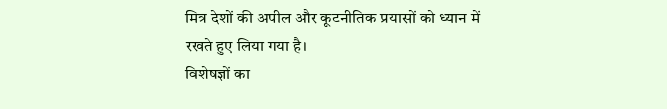मित्र देशों की अपील और कूटनीतिक प्रयासों को ध्यान में रखते हुए लिया गया है।
विशेषज्ञों का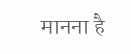मानना है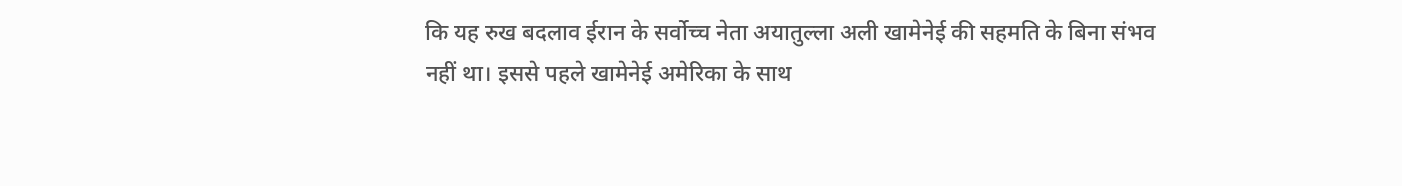कि यह रुख बदलाव ईरान के सर्वोच्च नेता अयातुल्ला अली खामेनेई की सहमति के बिना संभव नहीं था। इससे पहले खामेनेई अमेरिका के साथ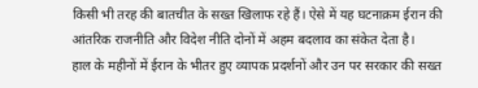किसी भी तरह की बातचीत के सख्त खिलाफ रहे हैं। ऐसे में यह घटनाक्रम ईरान की आंतरिक राजनीति और विदेश नीति दोनों में अहम बदलाव का संकेत देता है।
हाल के महीनों में ईरान के भीतर हुए व्यापक प्रदर्शनों और उन पर सरकार की सख्त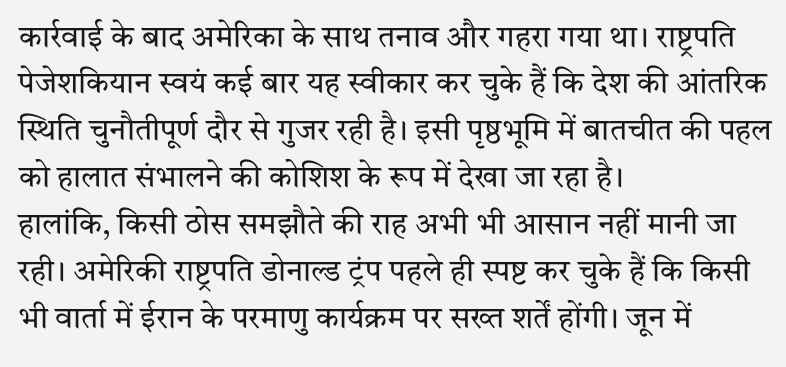कार्रवाई के बाद अमेरिका के साथ तनाव और गहरा गया था। राष्ट्रपति पेजेशकियान स्वयं कई बार यह स्वीकार कर चुके हैं कि देश की आंतरिक स्थिति चुनौतीपूर्ण दौर से गुजर रही है। इसी पृष्ठभूमि में बातचीत की पहल को हालात संभालने की कोशिश के रूप में देखा जा रहा है।
हालांकि, किसी ठोस समझौते की राह अभी भी आसान नहीं मानी जा रही। अमेरिकी राष्ट्रपति डोनाल्ड ट्रंप पहले ही स्पष्ट कर चुके हैं कि किसी भी वार्ता में ईरान के परमाणु कार्यक्रम पर सख्त शर्तें होंगी। जून में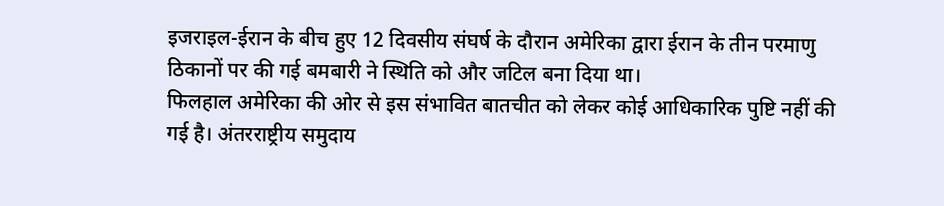इजराइल-ईरान के बीच हुए 12 दिवसीय संघर्ष के दौरान अमेरिका द्वारा ईरान के तीन परमाणु ठिकानों पर की गई बमबारी ने स्थिति को और जटिल बना दिया था।
फिलहाल अमेरिका की ओर से इस संभावित बातचीत को लेकर कोई आधिकारिक पुष्टि नहीं की गई है। अंतरराष्ट्रीय समुदाय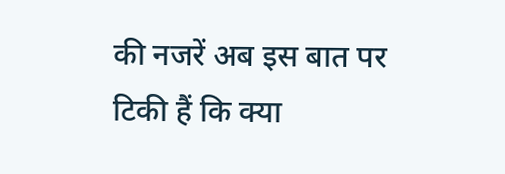की नजरें अब इस बात पर टिकी हैं कि क्या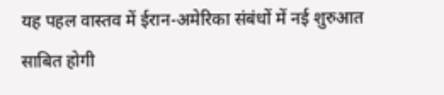यह पहल वास्तव में ईरान-अमेरिका संबंधों में नई शुरुआत साबित होगी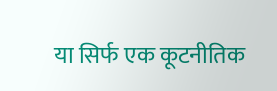या सिर्फ एक कूटनीतिक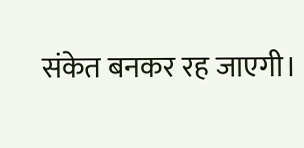संकेत बनकर रह जाएगी।